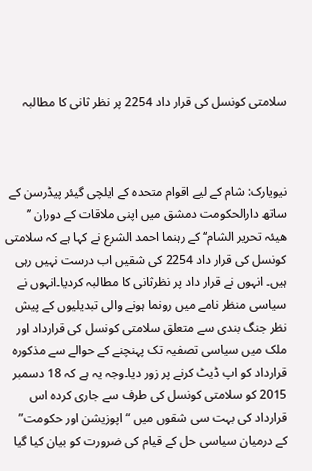سلامتی کونسل کی قرار داد 2254 پر نظر ثانی کا مطالبہ



نیویارک: شام کے لیے اقوام متحدہ کے ایلچی گیئر پیڈرسن کے ساتھ دارالحکومت دمشق میں اپنی ملاقات کے دوران ’’ ھیئہ تحریر الشام‘‘ کے رہنما احمد الشرع نے کہا ہے کہ سلامتی کونسل کی قرار داد 2254 کی شقیں اب درست نہیں رہی ہیں۔ انہوں نے قرار داد پر نظرثانی کا مطالبہ کردیا۔انہوں نے سیاسی منظر نامے میں رونما ہونے والی تبدیلیوں کے پیش نظر جنگ بندی سے متعلق سلامتی کونسل کی قرارداد اور ملک میں سیاسی تصفیہ تک پہنچنے کے حوالے سے مذکورہ قرارداد کو اپ ڈیٹ کرنے پر زور دیا۔وجہ یہ ہے کہ 18 دسمبر 2015 کو سلامتی کونسل کی طرف سے جاری کردہ اس قرارداد کی بہت سی شقوں میں “اپوزیشن اور حکومت” کے درمیان سیاسی حل کے قیام کی ضرورت کو بیان کیا گیا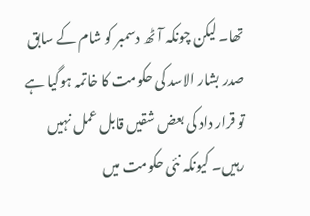تھا۔ لیکن چونکہ آٹھ دسمبر کو شام کے سابق صدر بشار الاسد کی حکومت کا خاتمہ ہوگیا ہے تو قرار داد کی بعض شقیں قابل عمل نہیں رہیں۔ کیونکہ نئی حکومت میں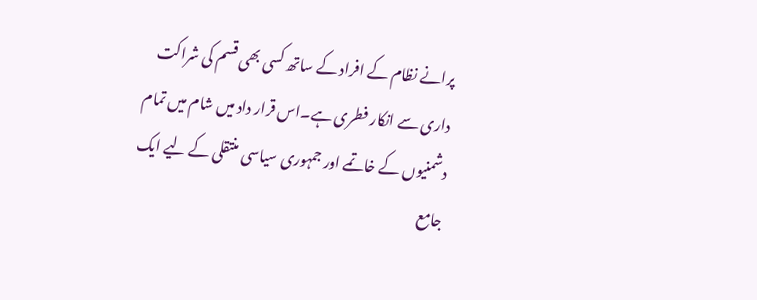پرانے نظام کے افراد کے ساتھ کسی بھی قسم کی شراکت داری سے انکار فطری ہے۔اس قرار داد میں شام میں تمام دشمنیوں کے خاتمے اور جمہوری سیاسی منتقلی کے لیے ایک جامع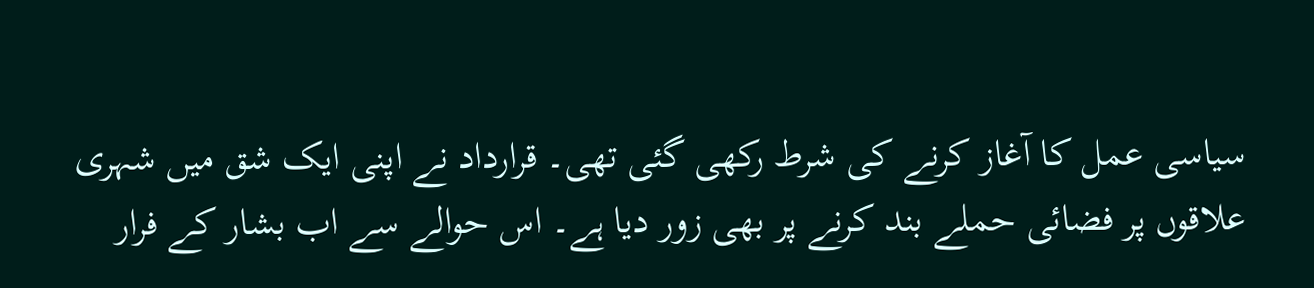سیاسی عمل کا آغاز کرنے کی شرط رکھی گئی تھی۔ قرارداد نے اپنی ایک شق میں شہری علاقوں پر فضائی حملے بند کرنے پر بھی زور دیا ہے۔ اس حوالے سے اب بشار کے فرار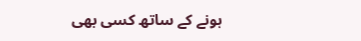ہونے کے ساتھ کسی بھی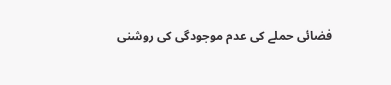فضائی حملے کی عدم موجودگی کی روشنی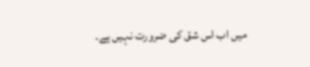میں اب اس شق کی ضرورت نہیں ہے۔